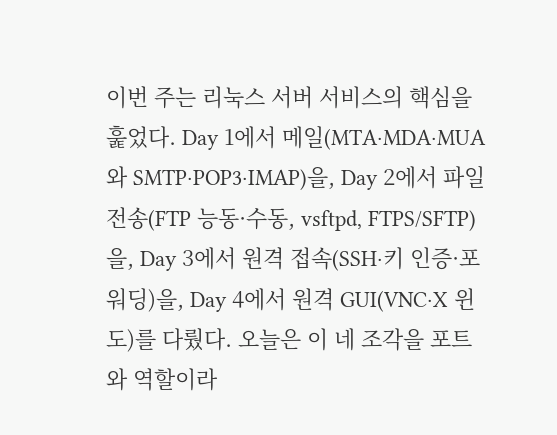이번 주는 리눅스 서버 서비스의 핵심을 훑었다. Day 1에서 메일(MTA·MDA·MUA와 SMTP·POP3·IMAP)을, Day 2에서 파일 전송(FTP 능동·수동, vsftpd, FTPS/SFTP)을, Day 3에서 원격 접속(SSH·키 인증·포워딩)을, Day 4에서 원격 GUI(VNC·X 윈도)를 다뤘다. 오늘은 이 네 조각을 포트와 역할이라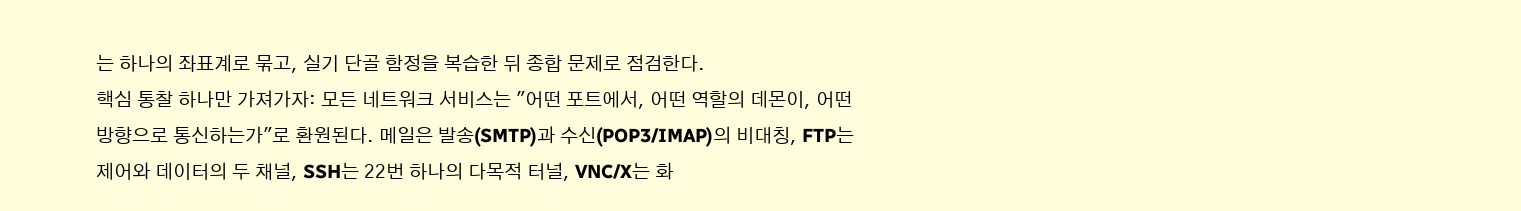는 하나의 좌표계로 묶고, 실기 단골 함정을 복습한 뒤 종합 문제로 점검한다.
핵심 통찰 하나만 가져가자: 모든 네트워크 서비스는 "어떤 포트에서, 어떤 역할의 데몬이, 어떤 방향으로 통신하는가"로 환원된다. 메일은 발송(SMTP)과 수신(POP3/IMAP)의 비대칭, FTP는 제어와 데이터의 두 채널, SSH는 22번 하나의 다목적 터널, VNC/X는 화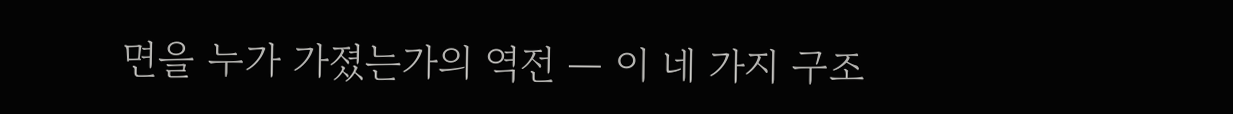면을 누가 가졌는가의 역전 — 이 네 가지 구조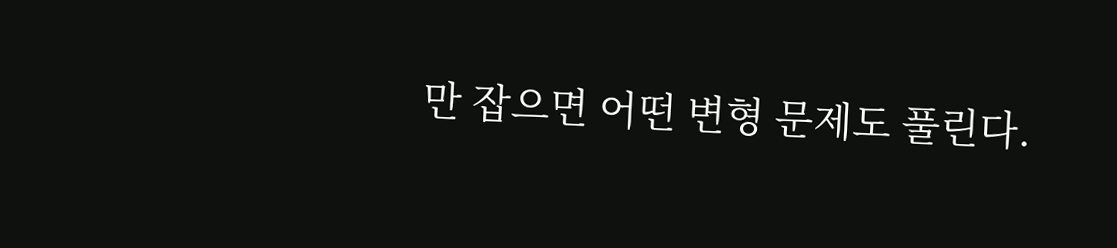만 잡으면 어떤 변형 문제도 풀린다.